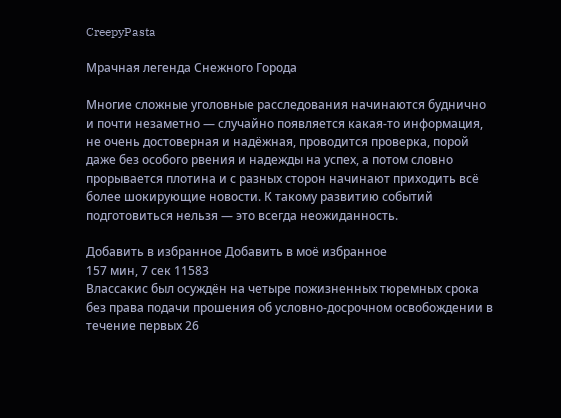CreepyPasta

Мрачная легенда Снежного Города

Многие сложные уголовные расследования начинаются буднично и почти незаметно — случайно появляется какая-то информация, не очень достоверная и надёжная, проводится проверка, порой даже без особого рвения и надежды на успех, а потом словно прорывается плотина и с разных сторон начинают приходить всё более шокирующие новости. К такому развитию событий подготовиться нельзя — это всегда неожиданность.

Добавить в избранное Добавить в моё избранное
157 мин, 7 сек 11583
Влассакис был осуждён на четыре пожизненных тюремных срока без права подачи прошения об условно-досрочном освобождении в течение первых 26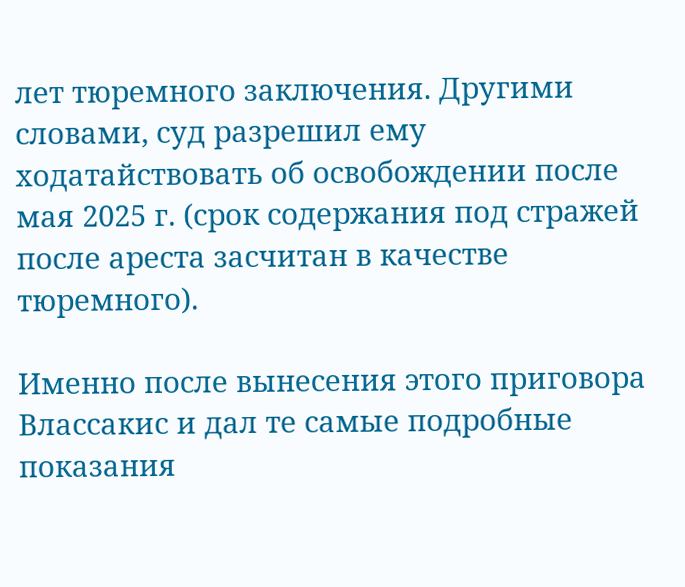лет тюремного заключения. Другими словами, суд разрешил ему ходатайствовать об освобождении после мая 2025 г. (срок содержания под стражей после ареста засчитан в качестве тюремного).

Именно после вынесения этого приговора Влассакис и дал те самые подробные показания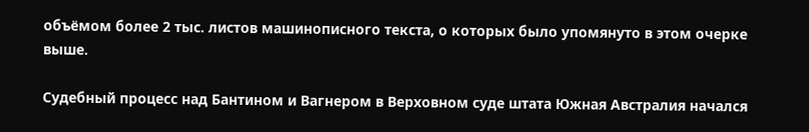объёмом более 2 тыс. листов машинописного текста, о которых было упомянуто в этом очерке выше.

Судебный процесс над Бантином и Вагнером в Верховном суде штата Южная Австралия начался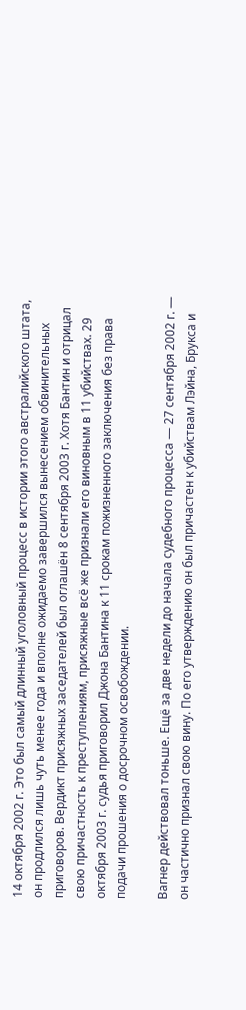14 октября 2002 г. Это был самый длинный уголовный процесс в истории этого австралийского штата, он продлился лишь чуть менее года и вполне ожидаемо завершился вынесением обвинительных приговоров. Вердикт присяжных заседателей был оглашён 8 сентября 2003 г. Хотя Бантин и отрицал свою причастность к преступлениям, присяжные всё же признали его виновным в 11 убийствах. 29 октября 2003 г. судья приговорил Джона Бантина к 11 срокам пожизненного заключения без права подачи прошения о досрочном освобождении.

Вагнер действовал тоньше. Ещё за две недели до начала судебного процесса — 27 сентября 2002 г. — он частично признал свою вину. По его утверждению он был причастен к убийствам Лэйна, Брукса и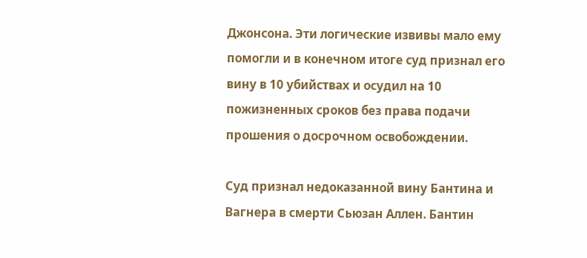Джонсона. Эти логические извивы мало ему помогли и в конечном итоге суд признал его вину в 10 убийствах и осудил на 10 пожизненных сроков без права подачи прошения о досрочном освобождении.

Суд признал недоказанной вину Бантина и Вагнера в смерти Сьюзан Аллен. Бантин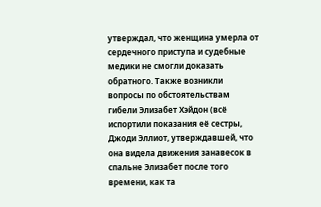утверждал, что женщина умерла от сердечного приступа и судебные медики не смогли доказать обратного. Также возникли вопросы по обстоятельствам гибели Элизабет Хэйдон (всё испортили показания её сестры, Джоди Эллиот, утверждавшей, что она видела движения занавесок в спальне Элизабет после того времени, как та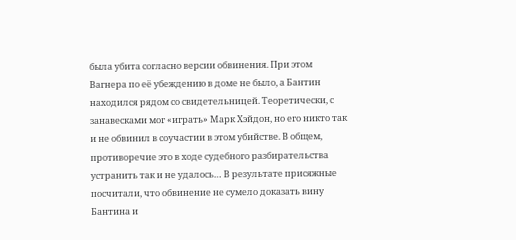была убита согласно версии обвинения. При этом Вагнера по её убеждению в доме не было, а Бантин находился рядом со свидетельницей. Теоретически, с занавесками мог «играть» Марк Хэйдон, но его никто так и не обвинил в соучастии в этом убийстве. В общем, противоречие это в ходе судебного разбирательства устранить так и не удалось… В результате присяжные посчитали, что обвинение не сумело доказать вину Бантина и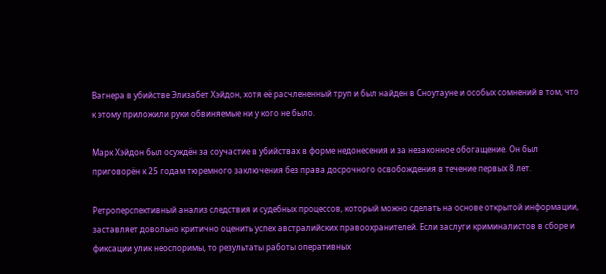Вагнера в убийстве Элизабет Хэйдон, хотя её расчлененный труп и был найден в Сноутауне и особых сомнений в том, что к этому приложили руки обвиняемые ни у кого не было.

Марк Хэйдон был осуждён за соучастие в убийствах в форме недонесения и за незаконное обогащение. Он был приговорён к 25 годам тюремного заключения без права досрочного освобождения в течение первых 8 лет.

Ретроперспективный анализ следствия и судебных процессов, который можно сделать на основе открытой информации, заставляет довольно критично оценить успех австралийских правоохранителей. Если заслуги криминалистов в сборе и фиксации улик неоспоримы, то результаты работы оперативных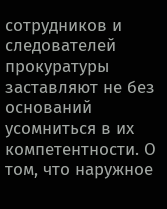сотрудников и следователей прокуратуры заставляют не без оснований усомниться в их компетентности. О том, что наружное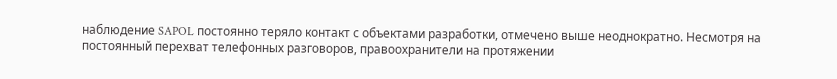наблюдение SAPOL постоянно теряло контакт с объектами разработки, отмечено выше неоднократно. Несмотря на постоянный перехват телефонных разговоров, правоохранители на протяжении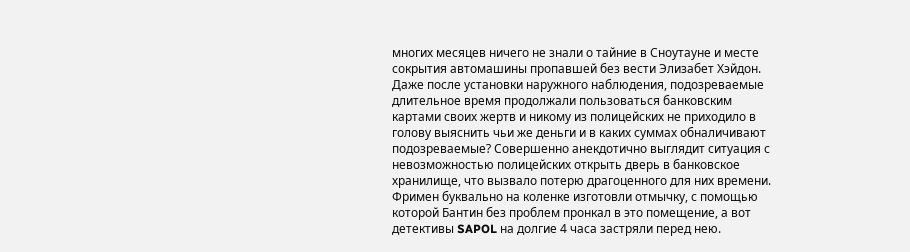многих месяцев ничего не знали о тайние в Сноутауне и месте сокрытия автомашины пропавшей без вести Элизабет Хэйдон. Даже после установки наружного наблюдения, подозреваемые длительное время продолжали пользоваться банковским картами своих жертв и никому из полицейских не приходило в голову выяснить чьи же деньги и в каких суммах обналичивают подозреваемые? Совершенно анекдотично выглядит ситуация с невозможностью полицейских открыть дверь в банковское хранилище, что вызвало потерю драгоценного для них времени. Фримен буквально на коленке изготовли отмычку, с помощью которой Бантин без проблем пронкал в это помещение, а вот детективы SAPOL на долгие 4 часа застряли перед нею.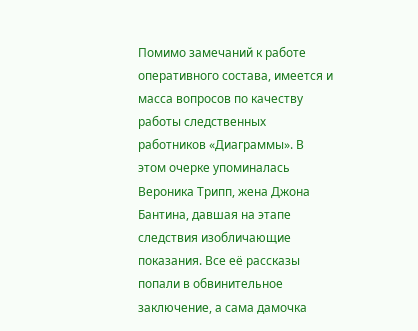Помимо замечаний к работе оперативного состава, имеется и масса вопросов по качеству работы следственных работников «Диаграммы». В этом очерке упоминалась Вероника Трипп, жена Джона Бантина, давшая на этапе следствия изобличающие показания. Все её рассказы попали в обвинительное заключение, а сама дамочка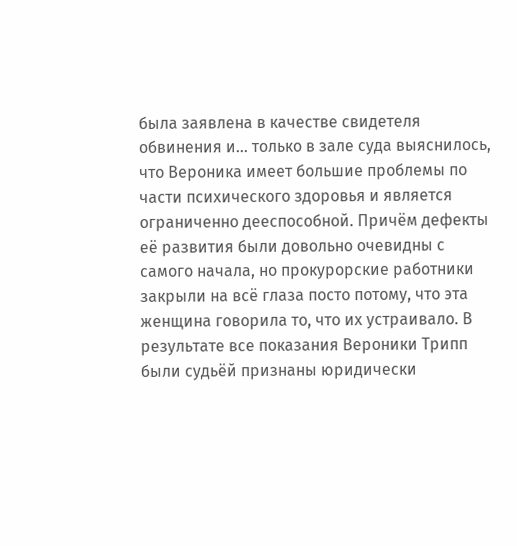была заявлена в качестве свидетеля обвинения и… только в зале суда выяснилось, что Вероника имеет большие проблемы по части психического здоровья и является ограниченно дееспособной. Причём дефекты её развития были довольно очевидны с самого начала, но прокурорские работники закрыли на всё глаза посто потому, что эта женщина говорила то, что их устраивало. В результате все показания Вероники Трипп были судьёй признаны юридически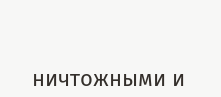ничтожными и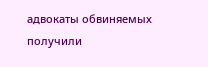адвокаты обвиняемых получили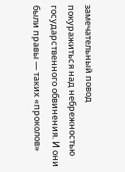замечательный повод покуражиться над небрежностью государственного обвинения. И они были правы — таких «проколов»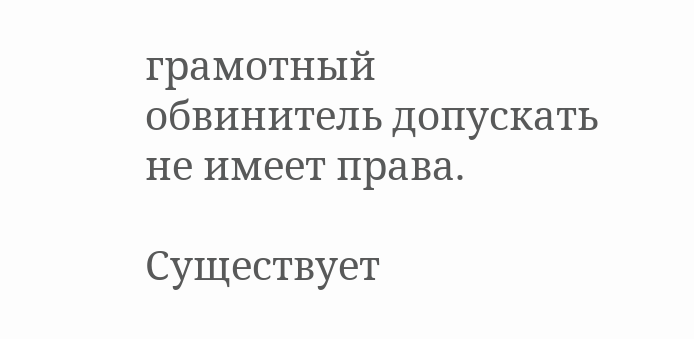грамотный обвинитель допускать не имеет права.

Существует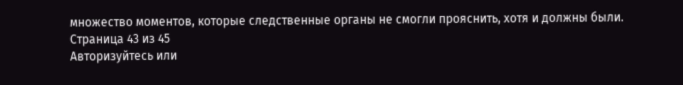множество моментов, которые следственные органы не смогли прояснить, хотя и должны были.
Страница 43 из 45
Авторизуйтесь или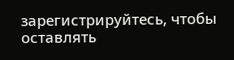зарегистрируйтесь, чтобы оставлять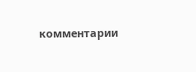комментарии